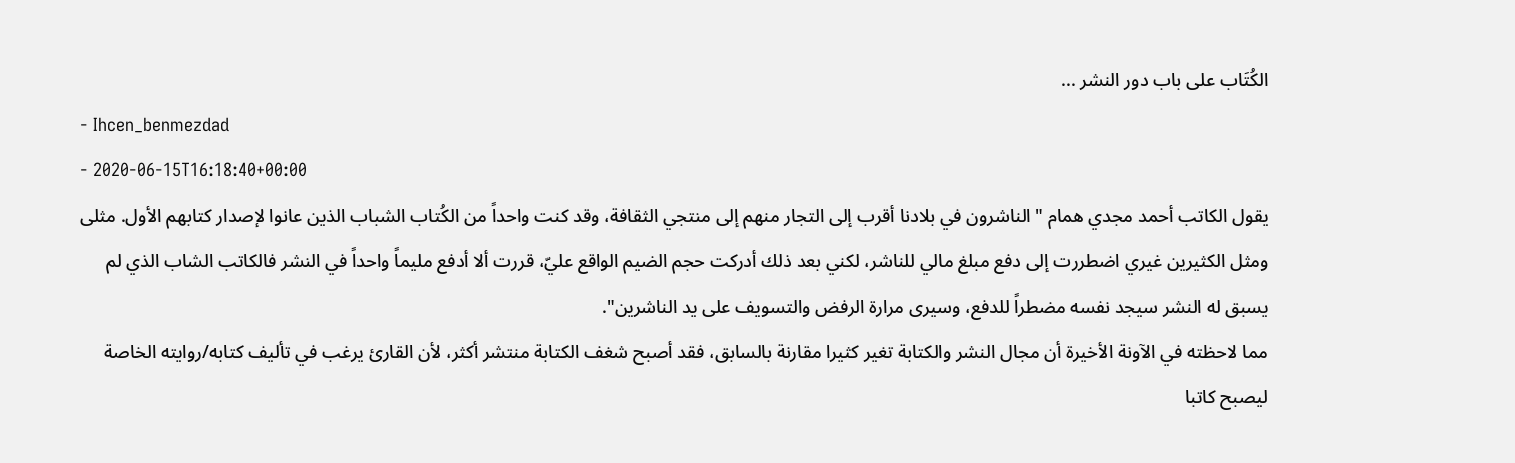الكُتَاب على باب دور النشر ...
- Ihcen_benmezdad
- 2020-06-15T16:18:40+00:00
يقول الكاتب أحمد مجدي همام "الناشرون في بلادنا أقرب إلى التجار منهم إلى منتجي الثقافة، وقد كنت واحداً من الكُتاب الشباب الذين عانوا لإصدار كتابهم الأول. مثلى ومثل الكثيرين غيري اضطررت إلى دفع مبلغ مالي للناشر، لكني بعد ذلك أدركت حجم الضيم الواقع عليّ، قررت ألا أدفع مليماً واحداً في النشر فالكاتب الشاب الذي لم يسبق له النشر سيجد نفسه مضطراً للدفع، وسيرى مرارة الرفض والتسويف على يد الناشرين".
مما لاحظته في الآونة الأخيرة أن مجال النشر والكتابة تغير كثيرا مقارنة بالسابق، فقد أصبح شغف الكتابة منتشر أكثر، لأن القارئ يرغب في تأليف كتابه/روايته الخاصة ليصبح كاتبا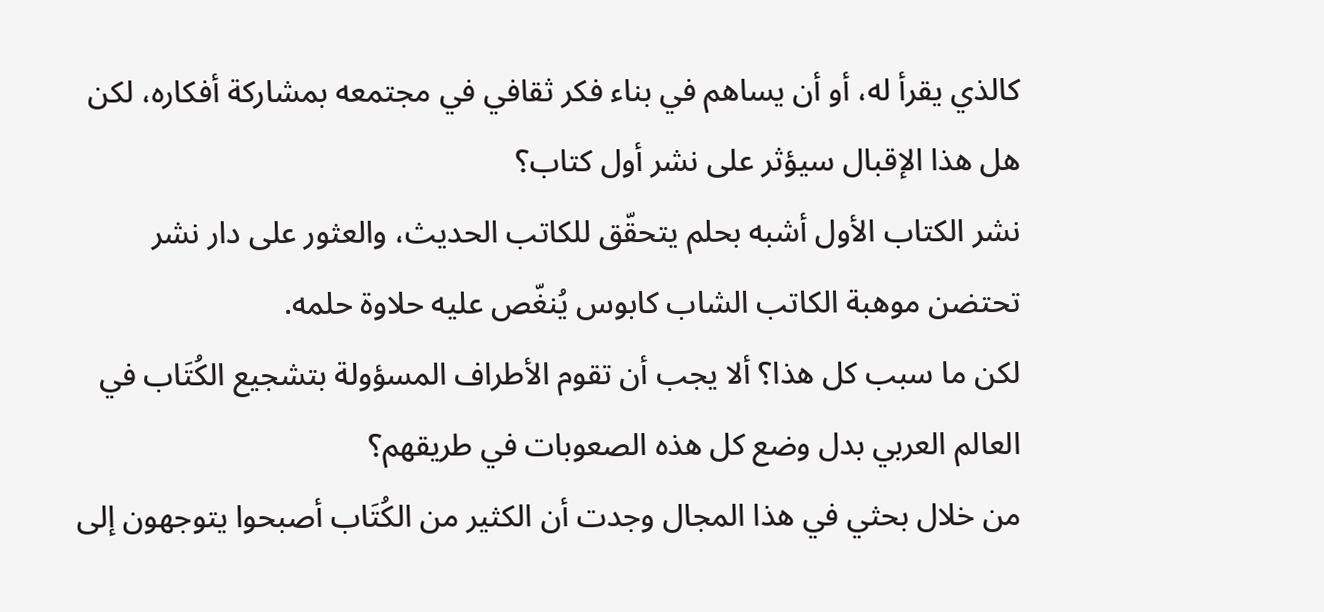كالذي يقرأ له، أو أن يساهم في بناء فكر ثقافي في مجتمعه بمشاركة أفكاره، لكن هل هذا الإقبال سيؤثر على نشر أول كتاب؟
نشر الكتاب الأول أشبه بحلم يتحقّق للكاتب الحديث، والعثور على دار نشر تحتضن موهبة الكاتب الشاب كابوس يُنغّص عليه حلاوة حلمه.
لكن ما سبب كل هذا؟ ألا يجب أن تقوم الأطراف المسؤولة بتشجيع الكُتَاب في العالم العربي بدل وضع كل هذه الصعوبات في طريقهم؟
من خلال بحثي في هذا المجال وجدت أن الكثير من الكُتَاب أصبحوا يتوجهون إلى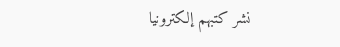نشر كتبهم إلكترونيا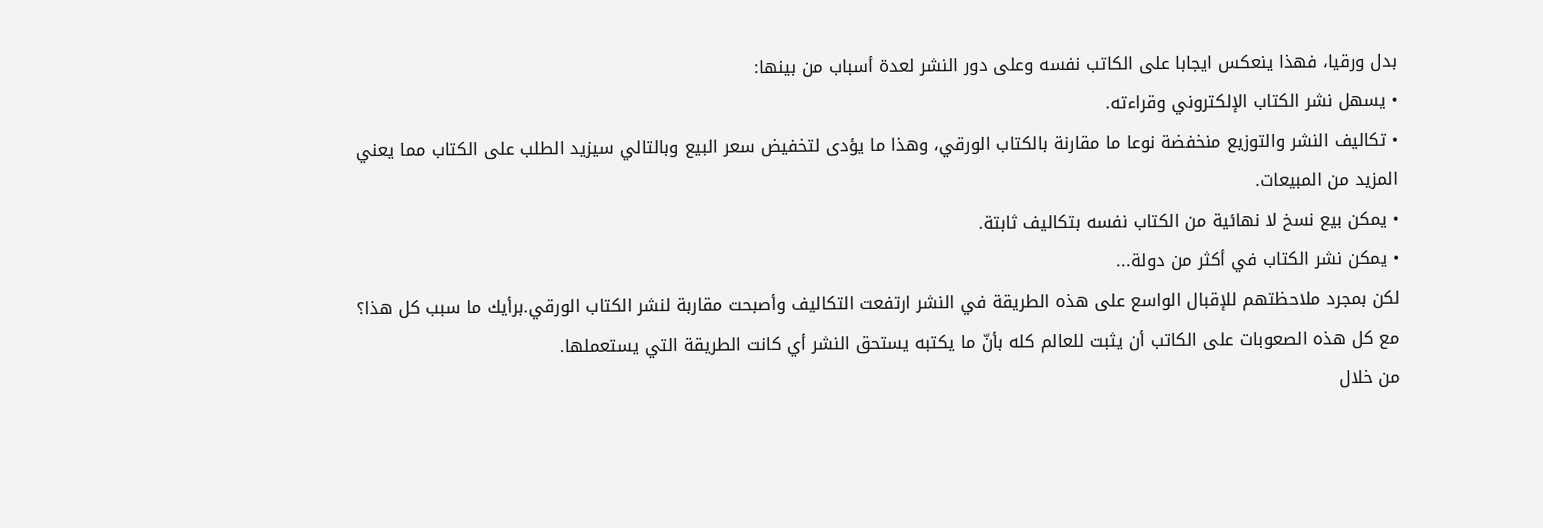بدل ورقيا، فهذا ينعكس ايجابا على الكاتب نفسه وعلى دور النشر لعدة أسباب من بينها:
• يسهل نشر الكتاب الإلكتروني وقراءته.
• تكاليف النشر والتوزيع منخفضة نوعا ما مقارنة بالكتاب الورقي، وهذا ما يؤدى لتخفيض سعر البيع وبالتالي سيزيد الطلب على الكتاب مما يعني المزيد من المبيعات.
• يمكن بيع نسخ لا نهائية من الكتاب نفسه بتكاليف ثابتة.
• يمكن نشر الكتاب في أكثر من دولة...
لكن بمجرد ملاحظتهم للإقبال الواسع على هذه الطريقة في النشر ارتفعت التكاليف وأصبحت مقاربة لنشر الكتاب الورقي.برأيك ما سبب كل هذا؟
مع كل هذه الصعوبات على الكاتب أن يثبت للعالم كله بأنّ ما يكتبه يستحق النشر أي كانت الطريقة التي يستعملها.
من خلال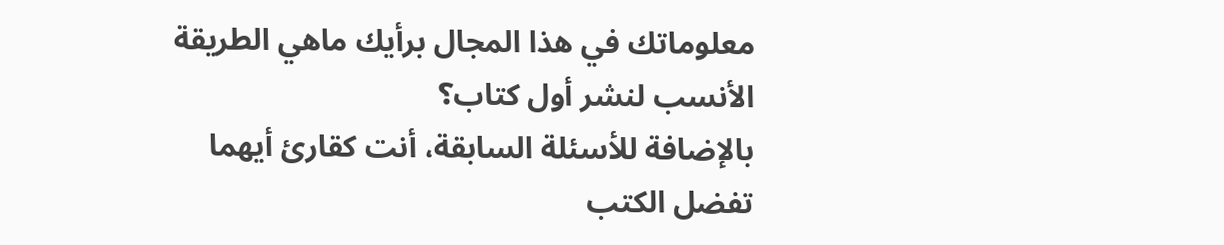معلوماتك في هذا المجال برأيك ماهي الطريقة الأنسب لنشر أول كتاب؟
بالإضافة للأسئلة السابقة، أنت كقارئ أيهما تفضل الكتب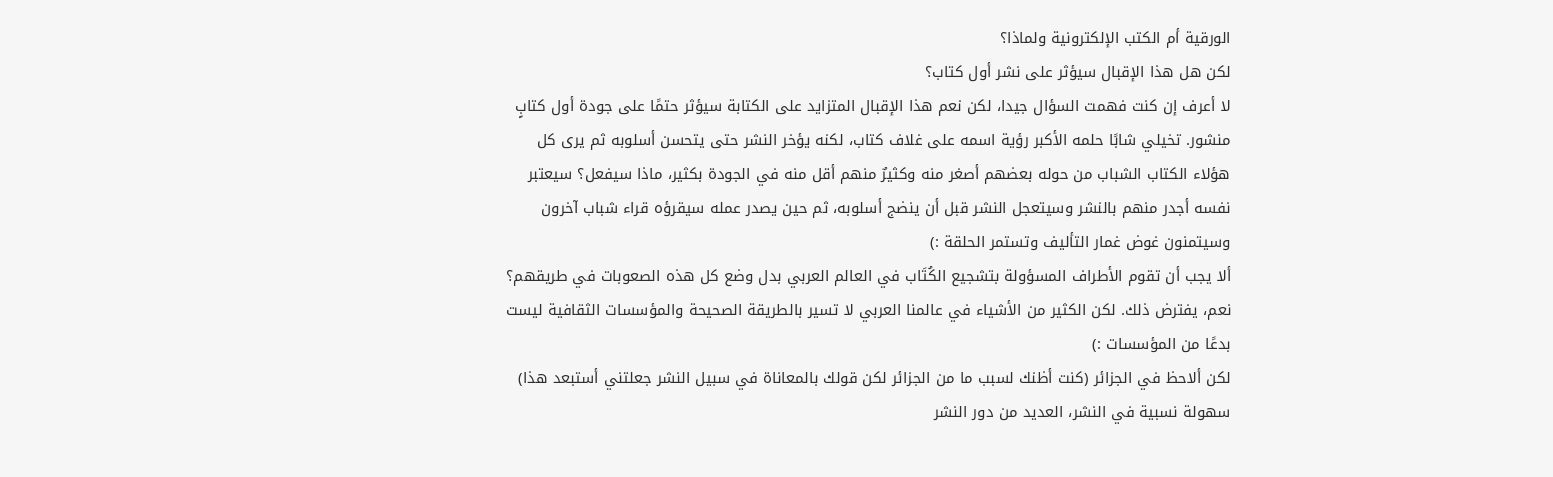الورقية أم الكتب الإلكترونية ولماذا؟
لكن هل هذا الإقبال سيؤثر على نشر أول كتاب؟
لا أعرف إن كنت فهمت السؤال جيدا، لكن نعم هذا الإقبال المتزايد على الكتابة سيؤثر حتمًا على جودة أول كتابٍ منشور. تخيلي شابًا حلمه الأكبر رؤية اسمه على غلاف كتاب، لكنه يؤخر النشر حتى يتحسن أسلوبه ثم يرى كل هؤلاء الكتاب الشباب من حوله بعضهم أصغر منه وكثيرٌ منهم أقل منه في الجودة بكثير، ماذا سيفعل؟ سيعتبر نفسه أجدر منهم بالنشر وسيتعجل النشر قبل أن ينضج أسلوبه، ثم حين يصدر عمله سيقرؤه قراء شباب آخرون وسيتمنون غوض غمار التأليف وتستمر الحلقة :)
ألا يجب أن تقوم الأطراف المسؤولة بتشجيع الكُتَاب في العالم العربي بدل وضع كل هذه الصعوبات في طريقهم؟
نعم، يفترض ذلك. لكن الكثير من الأشياء في عالمنا العربي لا تسير بالطريقة الصحيحة والمؤسسات الثقافية ليست بدعًا من المؤسسات :)
لكن ألاحظ في الجزائر (كنت أظنك لسبب ما من الجزائر لكن قولك بالمعاناة في سبيل النشر جعلتني أستبعد هذا) سهولة نسبية في النشر، العديد من دور النشر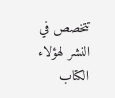تتخصص في النشر لهؤلاء الكتاب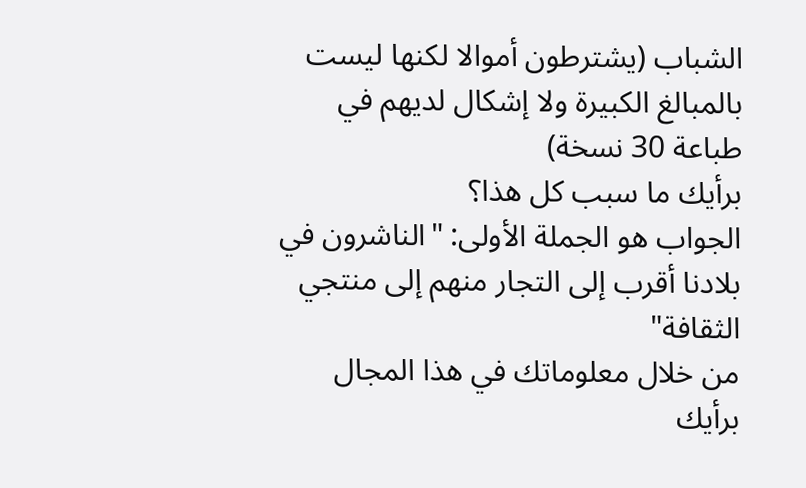الشباب (يشترطون أموالا لكنها ليست بالمبالغ الكبيرة ولا إشكال لديهم في طباعة 30 نسخة)
برأيك ما سبب كل هذا؟
الجواب هو الجملة الأولى: "الناشرون في بلادنا أقرب إلى التجار منهم إلى منتجي الثقافة"
من خلال معلوماتك في هذا المجال برأيك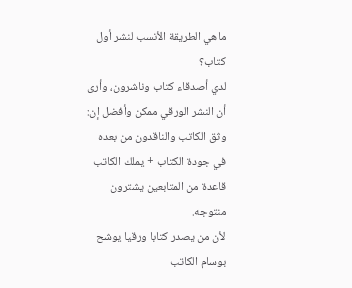ماهي الطريقة الأنسب لنشر أول كتاب؟
لدي أصدقاء كتاب وناشرون، وأرى أن النشر الورقي ممكن وأفضل إن: وثق الكاتب والناقدون من بعده في جودة الكتاب + يملك الكاتب قاعدة من المتابعين يشترون منتوجه.
لأن من يصدر كتابا ورقيا يوشح بوسام الكاتب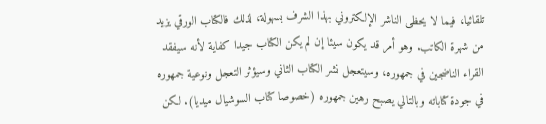تلقائيا، فيما لا يحظى الناشر الإلكتروني بهذا الشرف بسهولة، لذلك فالكتاب الورقي يزيد من شهرة الكاتب. وهو أمر قد يكون سيئا إن لم يكن الكتاب جيدا كفاية لأنه سيفقد القراء الناضجين في جمهوره، وسيتعجل نشر الكتاب الثاني وسيؤثر التعجل ونوعية جمهوره في جودة كتاباته وبالتالي يصبح رهين جمهوره (خصوصا كتاب السوشيال ميديا). لكن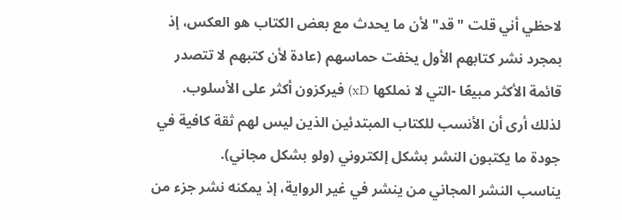لاحظي أني قلت "قد" لأن ما يحدث مع بعض الكتاب هو العكس، إذ بمجرد نشر كتابهم الأول يخفت حماسهم (عادة لأن كتبهم لا تتصدر قائمة الأكثر مبيعًا -التي لا نملكها xD) فيركزون أكثر على الأسلوب.
لذلك أرى أن الأنسب للكتاب المبتدئين الذين ليس لهم ثقة كافية في جودة ما يكتبون النشر بشكل إلكتروني (ولو بشكل مجاني).
يناسب النشر المجاني من ينشر في غير الرواية، إذ يمكنه نشر جزء من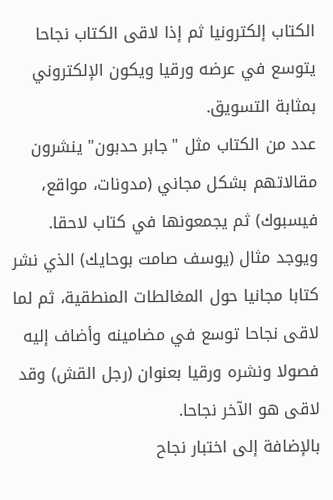الكتاب إلكترونيا ثم إذا لاقى الكتاب نجاحا يتوسع في عرضه ورقيا ويكون الإلكتروني بمثابة التسويق.
عدد من الكتاب مثل "جابر حدبون" ينشرون مقالاتهم بشكل مجاني (مدونات، مواقع، فيسبوك) ثم يجمعونها في كتاب لاحقا.
ويوجد مثال (يوسف صامت بوحايك) الذي نشر كتابا مجانيا حول المغالطات المنطقية، ثم لما لاقى نجاحا توسع في مضامينه وأضاف إليه فصولا ونشره ورقيا بعنوان (رجل القش) وقد لاقى هو الآخر نجاحا.
بالإضافة إلى اختبار نجاح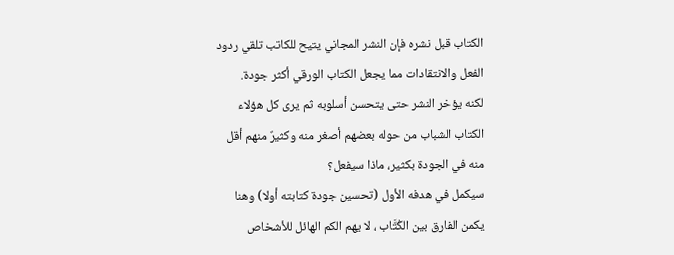الكتاب قبل نشره فإن النشر المجاني يتيح للكاتب تلقي ردود الفعل والانتقادات مما يجعل الكتاب الورقي أكثر جودة.
لكنه يؤخر النشر حتى يتحسن أسلوبه ثم يرى كل هؤلاء الكتاب الشباب من حوله بعضهم أصغر منه وكثيرٌ منهم أقل منه في الجودة بكثير، ماذا سيفعل؟
سيكمل في هدفه الأول (تحسين جودة كتابته أولا) وهنا يكمن الفارق بين الكُتَّاب ، لا يهم الكم الهائل للأشخاص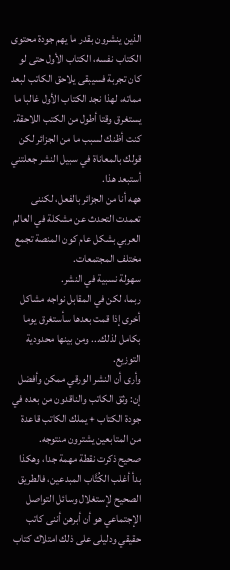الذين ينشرون بقدر ما يهم جودة محتوى الكتاب نفسه، الكتاب الأول حتى لو كان تجربة فسيبقى يلاحق الكاتب لبعد مماته، لهذا نجد الكتاب الأول غالبا ما يستغرق وقتا أطول من الكتب اللاحقة.
كنت أظنك لسبب ما من الجزائر لكن قولك بالمعاناة في سبيل النشر جعلتني أستبعد هذا.
ههه أنا من الجزائر بالفعل، لكننى تعمدت التحدث عن مشكلة في العالم العربي بشكل عام كون المنصة تجمع مختلف المجتمعات.
سهولة نسبية في النشر.
ربما، لكن في المقابل نواجه مشاكل أخرى إذا قمت بعدها سأستغرق يوما بكامل لذلك... ومن بينها محدودية التوزيع.
وأرى أن النشر الورقي ممكن وأفضل إن: وثق الكاتب والناقدون من بعده في جودة الكتاب + يملك الكاتب قاعدة من المتابعين يشترون منتوجه.
صحيح ذكرت نقطة مهمة جدا، وهكذا بدأ أغلب الكُتَّاب المبدعين، فالطريق الصحيح لإستغلال وسائل التواصل الإجتماعي هو أن أبرهن أننى كاتب حقيقي ودليلى على ذلك امتلاك كتاب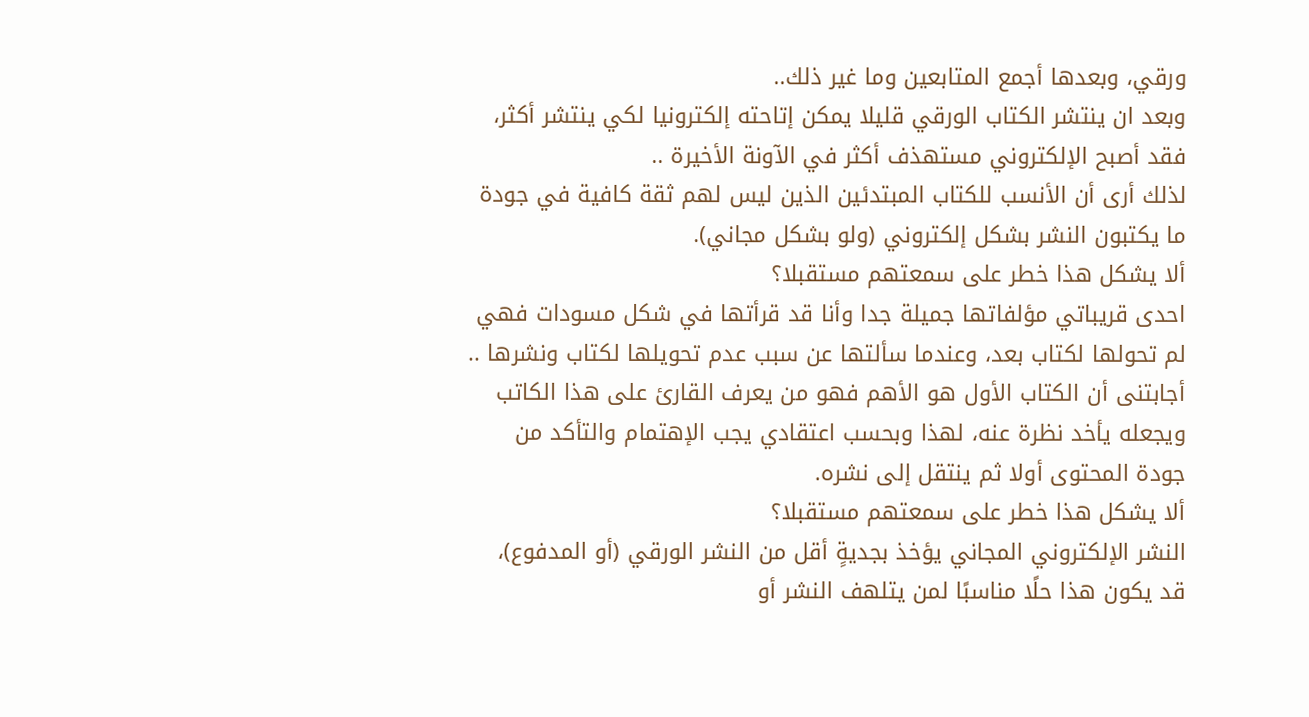ورقي، وبعدها أجمع المتابعين وما غير ذلك..
وبعد ان ينتشر الكتاب الورقي قليلا يمكن إتاحته إلكترونيا لكي ينتشر أكثر، فقد أصبح الإلكتروني مستهذف أكثر في الآونة الأخيرة ..
لذلك أرى أن الأنسب للكتاب المبتدئين الذين ليس لهم ثقة كافية في جودة ما يكتبون النشر بشكل إلكتروني (ولو بشكل مجاني).
ألا يشكل هذا خطر على سمعتهم مستقبلا؟
احدى قريباتي مؤلفاتها جميلة جدا وأنا قد قرأتها في شكل مسودات فهي لم تحولها لكتاب بعد، وعندما سألتها عن سبب عدم تحويلها لكتاب ونشرها .. أجابتنى أن الكتاب الأول هو الأهم فهو من يعرف القارئ على هذا الكاتب ويجعله يأخد نظرة عنه، لهذا وبحسب اعتقادي يجب الإهتمام والتأكد من جودة المحتوى أولا ثم ينتقل إلى نشره.
ألا يشكل هذا خطر على سمعتهم مستقبلا؟
النشر الإلكتروني المجاني يؤخذ بجديةٍ أقل من النشر الورقي (أو المدفوع)، قد يكون هذا حلًا مناسبًا لمن يتلهف النشر أو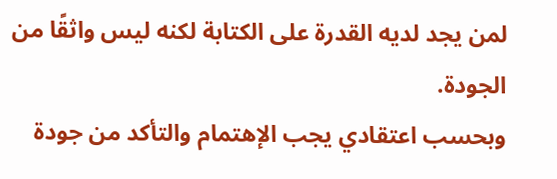لمن يجد لديه القدرة على الكتابة لكنه ليس واثقًا من الجودة.
وبحسب اعتقادي يجب الإهتمام والتأكد من جودة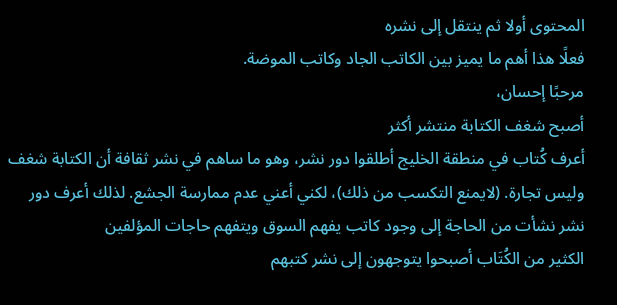المحتوى أولا ثم ينتقل إلى نشره
فعلًا هذا أهم ما يميز بين الكاتب الجاد وكاتب الموضة.
مرحبًا إحسان،
أصبح شغف الكتابة منتشر أكثر
أعرف كُتاب في منطقة الخليج أطلقوا دور نشر، وهو ما ساهم في نشر ثقافة أن الكتابة شغف وليس تجارة. (لايمنع التكسب من ذلك)، لكني أعني عدم ممارسة الجشع. لذلك أعرف دور نشر نشأت من الحاجة إلى وجود كاتب يفهم السوق ويتفهم حاجات المؤلفين
الكثير من الكُتَاب أصبحوا يتوجهون إلى نشر كتبهم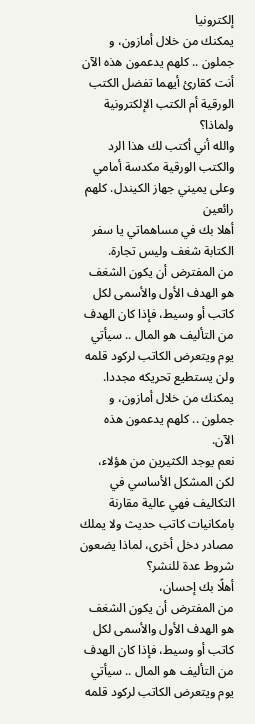إلكترونيا
يمكنك من خلال أمازون، و جملون .. كلهم يدعمون هذه الآن
أنت كقارئ أيهما تفضل الكتب الورقية أم الكتب الإلكترونية ولماذا؟
والله أني أكتب لك هذا الرد والكتب الورقية مكدسة أمامي وعلى يميني جهاز الكيندل. كلهم رائعين
أهلا بك في مساهماتي يا سفر
الكتابة شغف وليس تجارة.
من المفترض أن يكون الشغف هو الهدف الأول والأسمى لكل كاتب أو وسيط، فإذا كان الهدف من التأليف هو المال .. سيأتي يوم ويتعرض الكاتب لركود قلمه ولن يستطيع تحريكه مجددا.
يمكنك من خلال أمازون، و جملون .. كلهم يدعمون هذه الآن.
نعم يوجد الكثيرين من هؤلاء، لكن المشكل الأساسي في التكاليف فهي عالية مقارنة بامكانيات كاتب حديث ولا يملك مصادر دخل أخرى، لماذا يضعون شروط عدة للنشر؟
أهلًا بك إحسان،
من المفترض أن يكون الشغف هو الهدف الأول والأسمى لكل كاتب أو وسيط، فإذا كان الهدف من التأليف هو المال .. سيأتي يوم ويتعرض الكاتب لركود قلمه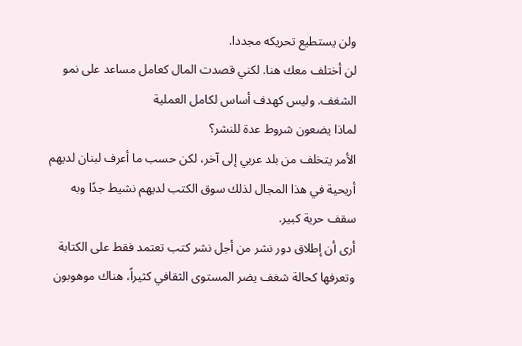ولن يستطيع تحريكه مجددا.
لن أختلف معك هنا. لكني قصدت المال كعامل مساعد على نمو الشغف. وليس كهدف أساس لكامل العملية
لماذا يضعون شروط عدة للنشر؟
الأمر يتخلف من بلد عربي إلى آخر، لكن حسب ما أعرف لبنان لديهم أريحية في هذا المجال لذلك سوق الكتب لديهم نشيط جدًا وبه سقف حرية كبير.
أرى أن إطلاق دور نشر من أجل نشر كتب تعتمد فقط على الكتابة وتعرفها كحالة شغف يضر المستوى الثقافي كثيراً، هناك موهوبون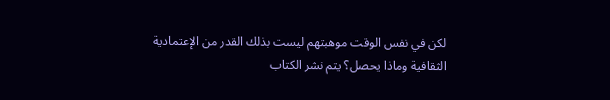لكن في نفس الوقت موهبتهم ليست بذلك القدر من الإعتمادية الثقافية وماذا يحصل؟ يتم نشر الكتاب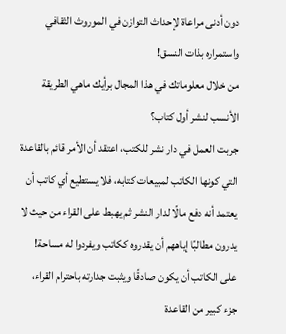دون أدنى مراعاة لإحداث التوازن في الموروث الثقافي واستمراره بذات النسق!
من خلال معلوماتك في هذا المجال برأيك ماهي الطريقة الأنسب لنشر أول كتاب؟
جربت العمل في دار نشر للكتب، اعتقد أن الأمر قائم بالقاعدة التي كونها الكاتب لمبيعات كتابه، فلا يستطيع أي كاتب أن يعتمد أنه دفع مالًا لدار النشر ثم يهبط على القراء من حيث لا يدرون مطالبًا إياههم أن يقدروه ككاتب ويفردوا له مساحة! على الكاتب أن يكون صادقًا ويثبت جدارته باحترام القراء، جزء كبير من القاعدة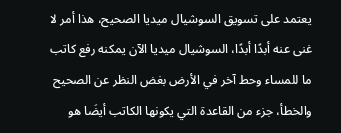يعتمد على تسويق السوشيال ميديا الصحيح، هذا أمر لا غنى عنه أبدًا أبدًا، السوشيال ميديا الآن يمكنه رفع كاتب ما للمساء وحط آخر في الأرض بغض النظر عن الصحيح والخطأ، جزء من القاعدة التي يكونها الكاتب أيضَا هو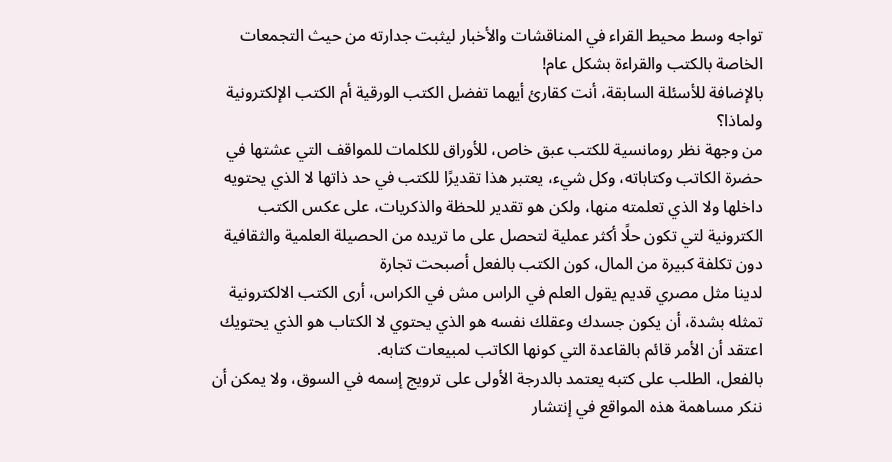تواجه وسط محيط القراء في المناقشات والأخبار ليثبت جدارته من حيث التجمعات الخاصة بالكتب والقراءة بشكل عام!
بالإضافة للأسئلة السابقة، أنت كقارئ أيهما تفضل الكتب الورقية أم الكتب الإلكترونية ولماذا؟
من وجهة نظر رومانسية للكتب عبق خاص، للأوراق للكلمات للمواقف التي عشتها في حضرة الكاتب وكتاباته، وكل شيء، يعتبر هذا تقديرًا للكتب في حد ذاتها لا الذي يحتويه داخلها ولا الذي تعلمته منها، ولكن هو تقدير للحظة والذكريات، على عكس الكتب الكترونية لتي تكون حلًا أكثر عملية لتحصل على ما تريده من الحصيلة العلمية والثقافية دون تكلفة كبيرة من المال، كون الكتب بالفعل أصبحت تجارة
لدينا مثل مصري قديم يقول العلم في الراس مش في الكراس، أرى الكتب الالكترونية تمثله بشدة، أن يكون جسدك وعقلك نفسه هو الذي يحتوي لا الكتاب هو الذي يحتويك
اعتقد أن الأمر قائم بالقاعدة التي كونها الكاتب لمبيعات كتابه.
بالفعل، الطلب على كتبه يعتمد بالدرجة الأولى على ترويج إسمه في السوق، ولا يمكن أن ننكر مساهمة هذه المواقع في إنتشار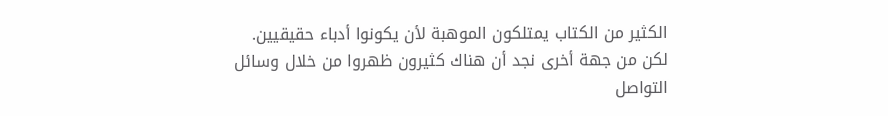الكثير من الكتاب يمتلكون الموهبة لأن يكونوا أدباء حقيقيين.
لكن من جهة أخرى نجد أن هناك كثيرون ظهروا من خلال وسائل التواصل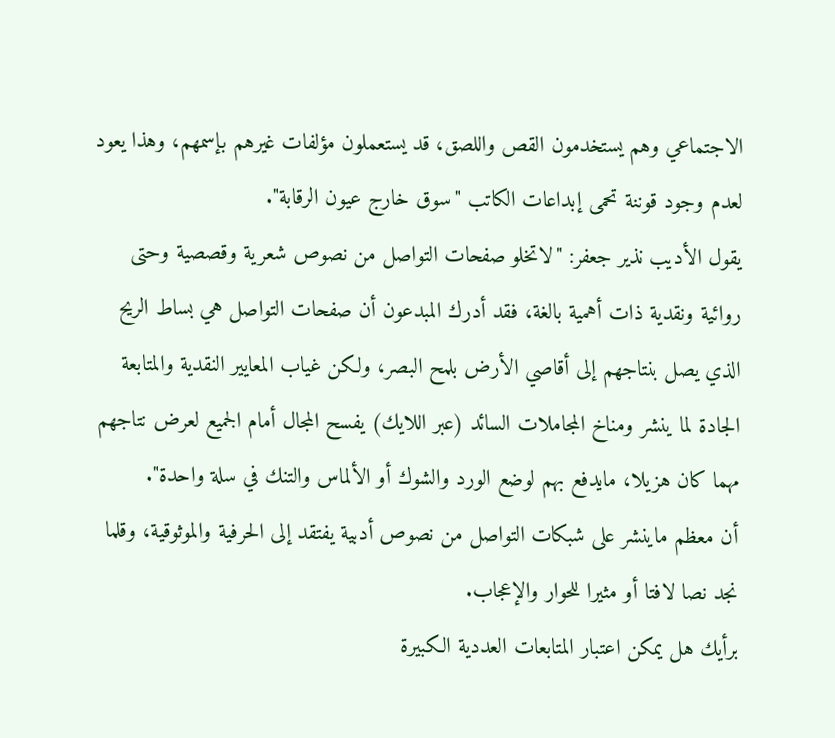الاجتماعي وهم يستخدمون القص واللصق، قد يستعملون مؤلفات غيرهم بإسمهم، وهذا يعود لعدم وجود قوننة تحمى إبداعات الكاتب "سوق خارج عيون الرقابة".
يقول الأديب نذير جعفر: "لاتخلو صفحات التواصل من نصوص شعرية وقصصية وحتى روائية ونقدية ذات أهمية بالغة، فقد أدرك المبدعون أن صفحات التواصل هي بساط الريح الذي يصل بنتاجهم إلى أقاصي الأرض بلمح البصر، ولكن غياب المعايير النقدية والمتابعة الجادة لما ينشر ومناخ المجاملات السائد (عبر اللايك) يفسح المجال أمام الجميع لعرض نتاجهم مهما كان هزيلا، مايدفع بهم لوضع الورد والشوك أو الألماس والتنك في سلة واحدة".
أن معظم ماينشر على شبكات التواصل من نصوص أدبية يفتقد إلى الحرفية والموثوقية، وقلما نجد نصا لافتا أو مثيرا للحوار والإعجاب.
برأيك هل يمكن اعتبار المتابعات العددية الكبيرة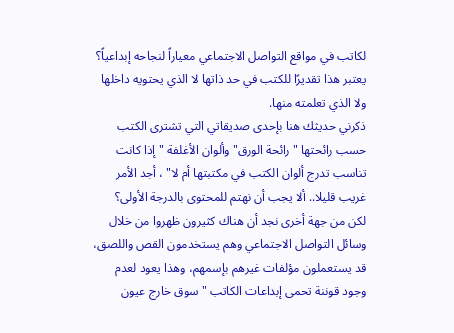لكاتب في مواقع التواصل الاجتماعي معياراً لنجاحه إبداعياً؟
يعتبر هذا تقديرًا للكتب في حد ذاتها لا الذي يحتويه داخلها ولا الذي تعلمته منها.
ذكرني حديثك هنا بإحدى صديقاتي التي تشترى الكتب حسب رائحتها "رائحة الورق" وألوان الأغلفة "إذا كانت تناسب تدرج ألوان الكتب في مكتبتها أم لا" ، أجد الأمر غريب قليلا.. ألا يجب أن نهتم للمحتوى بالدرجة الأولى؟
لكن من جهة أخرى نجد أن هناك كثيرون ظهروا من خلال وسائل التواصل الاجتماعي وهم يستخدمون القص واللصق، قد يستعملون مؤلفات غيرهم بإسمهم، وهذا يعود لعدم وجود قوننة تحمى إبداعات الكاتب "سوق خارج عيون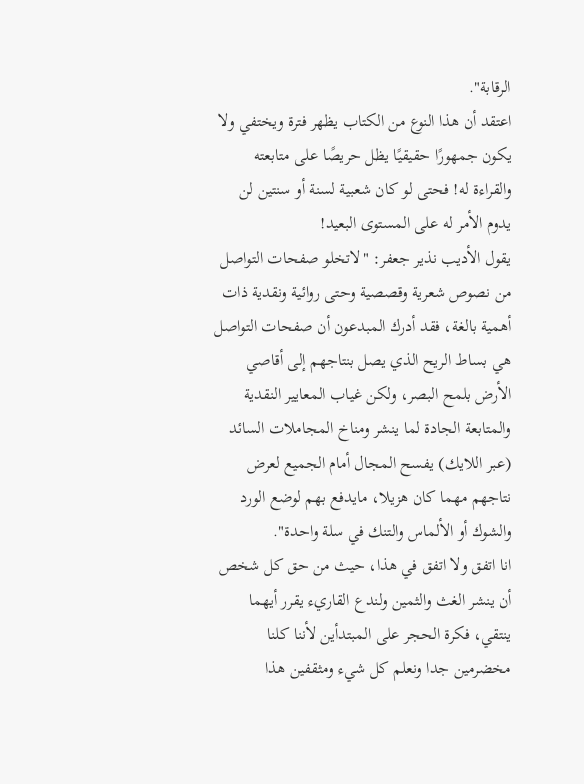الرقابة".
اعتقد أن هذا النوع من الكتاب يظهر فترة ويختفي ولا يكون جمهورًا حقيقيًا يظل حريصًا على متابعته والقراءة له! فحتى لو كان شعبية لسنة أو سنتين لن يدوم الأمر له على المستوى البعيد!
يقول الأديب نذير جعفر: "لاتخلو صفحات التواصل من نصوص شعرية وقصصية وحتى روائية ونقدية ذات أهمية بالغة، فقد أدرك المبدعون أن صفحات التواصل هي بساط الريح الذي يصل بنتاجهم إلى أقاصي الأرض بلمح البصر، ولكن غياب المعايير النقدية والمتابعة الجادة لما ينشر ومناخ المجاملات السائد (عبر اللايك) يفسح المجال أمام الجميع لعرض نتاجهم مهما كان هزيلا، مايدفع بهم لوضع الورد والشوك أو الألماس والتنك في سلة واحدة".
انا اتفق ولا اتفق في هذا، حيث من حق كل شخص أن ينشر الغث والثمين ولندع القاريء يقرر أيهما ينتقي، فكرة الحجر على المبتدأين لأننا كلنا مخضرمين جدا ونعلم كل شيء ومثقفين هذا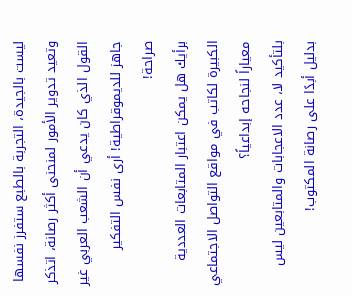ليست بالجيدة، التجربة بالطبع ستفرز نفسها وتعيد تدوير الأمور لمنحنى أكثر رصانة، اتذكر القول الذي كان يدعي أن الشعب العربي غير جاهز للديموقراطية! أرى نفس التفكير صراحة!
برأيك هل يمكن اعتبار المتابعات العددية الكبيرة لكاتب في مواقع التواصل الاجتماعي معياراً لنجاحه إبداعياً؟
بلتأكيد لا، عدد الاعجابات والمتابعين ليس بدليل أبدًا على رصانة المكتوب!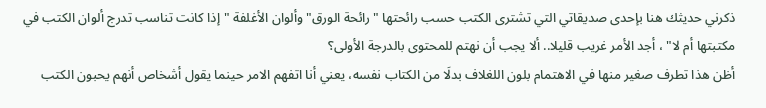ذكرني حديثك هنا بإحدى صديقاتي التي تشترى الكتب حسب رائحتها "رائحة الورق" وألوان الأغلفة "إذا كانت تناسب تدرج ألوان الكتب في مكتبتها أم لا" ، أجد الأمر غريب قليلا.. ألا يجب أن نهتم للمحتوى بالدرجة الأولى؟
أظن هذا تطرف صغير منها في الاهتمام بلون اللغلاف بدلَا من الكتاب نفسه، يعني أنا اتفهم الامر حينما يقول أشخاص أنهم يحبون الكتب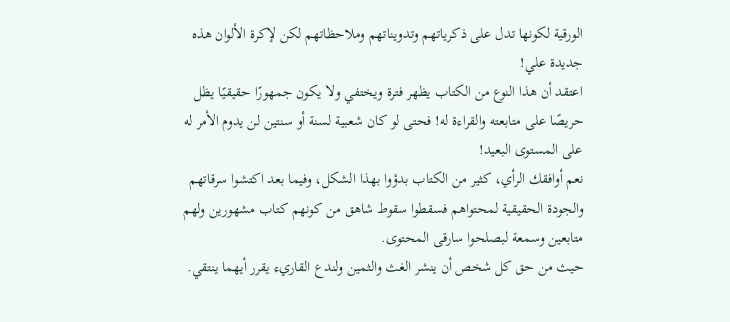الورقية لكونها تدل على ذكرياتهم وتدويناتهم وملاحظاتهم لكن لإكرة الألوان هذه جديدة علي!
اعتقد أن هذا النوع من الكتاب يظهر فترة ويختفي ولا يكون جمهورًا حقيقيًا يظل حريصًا على متابعته والقراءة له! فحتى لو كان شعبية لسنة أو سنتين لن يدوم الأمر له على المستوى البعيد!
نعم أوافقك الرأي، كثير من الكتاب بدؤوا بهذا الشكل، وفيما بعد اكتشوا سرقاتهم والجودة الحقيقية لمحتواهم فسقطوا سقوط شاهق من كونهم كتاب مشهورين ولهم متابعين وسمعة لبصلحوا سارقى المحتوى.
حيث من حق كل شخص أن ينشر الغث والثمين ولندع القاريء يقرر أيهما ينتقي.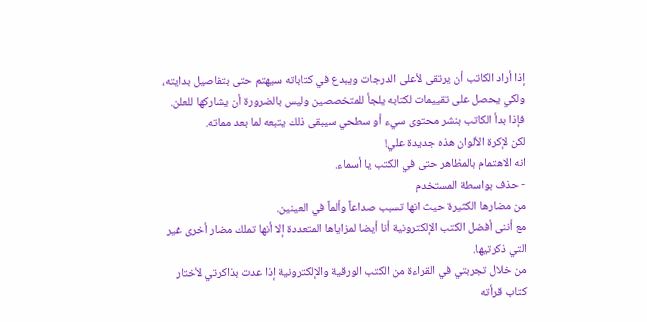إذا أراد الكاتب أن يرتقى لأعلى الدرجات ويبدع في كتاباته سيهتم حتى بتفاصيل بدايته، ولكي يحصل على تقييمات لكتابه يلجأ للمتخصصين وليس بالضرورة أن يشاركها للعلن.
فإذا بدأ الكاتب بنشر محتوى سيء أو سطحي سيبقى ذلك يتبعه لما بعد مماته.
لكن لإكرة الألوان هذه جديدة علي!
انه الاهتمام بالمظاهر حتى في الكتب يا أسماء.
- حذف بواسطة المستخدم
من مضارها الكثيرة حيث انها تسبب صداعاً وألماً في العينين.
مع أننى أفضل الكتب الإلكترونية أنا أيضا لمزاياها المتعددة إلا أنها تملك مضار أخرى غير التي ذكرتيها.
من خلال تجربتي في القراءة من الكتب الورقية والإلكترونية إذا عدت بذاكرتي لأختار كتاب قرأته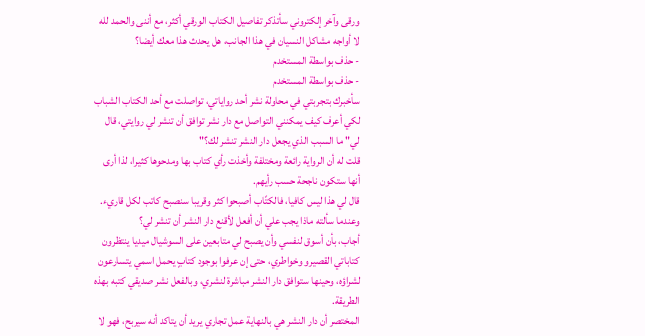ورقى وآخر إلكتروني سأتذكر تفاصيل الكتاب الورقي أكثر، مع أننى والحمد لله لا أواجه مشاكل النسيان في هذا الجانب، هل يحدث هذا معك أيضا؟
- حذف بواسطة المستخدم
- حذف بواسطة المستخدم
سأخبرك بتجربتي في محاولة نشر أحد رواياتي، تواصلت مع أحد الكتاب الشباب لكي أعرف كيف يمكنني التواصل مع دار نشر توافق أن تنشر لي روايتي، قال لي" ما السبب الذي يجعل دار النشر تنشر لك؟"
قلت له أن الرواية رائعة ومختلفة وأخذت رأي كتاب بها ومدحوها كثيرا، لذا أرى أنها ستكون ناجحة حسب رأيهم.
قال لي هذا ليس كافيا، فالكتًاب أصبحوا كثر وقريبا سنصبح كاتب لكل قاريء.
وعندما سألته ماذا يجب علي أن أفعل لأقنع دار النشر أن تنشر لي؟
أجاب، بأن أسوق لنفسي وأن يصبح لي متابعين على السوشيال ميديا ينتظرون كتاباتي القصيرو وخواطري، حتى إن عرفوا بوجود كتابٍ يحمل اسمي يتسارعون لشراؤه، وحينها ستوافق دار النشر مباشرة لنشري، وبالفعل نشر صديقي كتبه بهذه الطريقة.
المختصر أن دار النشر هي بالنهاية عمل تجاري يريد أن يتاكد أنه سيربح، فهو لا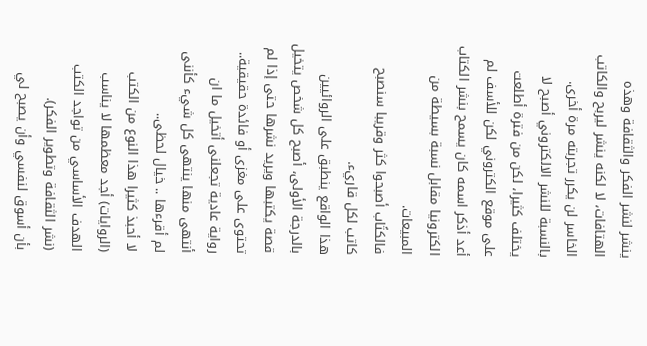ينشر لنشر الفكر والثقافة وهذه الهتافات، لا لكنه ينشر ليربح والكاتب الخاسر لن يكرر تجربته مرة أخرى.
بالنسبة للنشر الالكتروني أصبح لا يختلف كثيرا، لكن من فترة أطلعت على موقع الكتروني لكن للأسف لم أعد أذكر اسمه كان يسمح بنشر الكتاب الكترونيا مقابل نسبة بسيطة من المبيعات.
فالكتًاب أصبحوا كثر وقريبا سنصبح كاتب لكل قاريء.
هذا الواقع ينطبق على الروائيين بالدرجة الأولى، أصبح كل شخص يتخيل قصة يكتبها ويريد نشرها حتى إذا لم تحتوى على مغزى أو فائدة حقيقية.. رواية عادية تجعلنى أتخيل ما ان أنتهى منها ينتهى كل شيء كأننى لم أقرءها .. خيال لحظى..
لا أحبذ كثيرا هذا النوع من الكتب (الروايات) أجد معظمها لا يناسب الهدف الأساسي من تواجد الكتب (نشر الثقافة وتطوير الفكر).
بأن أسوق لنفسي وأن يصبح لي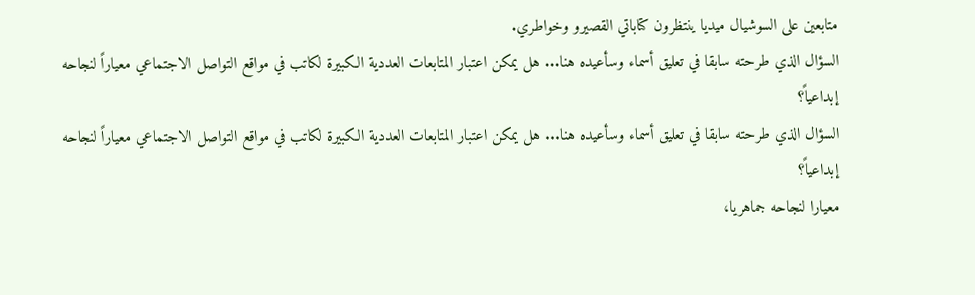متابعين على السوشيال ميديا ينتظرون كتاباتي القصيرو وخواطري.
السؤال الذي طرحته سابقا في تعليق أسماء وسأعيده هنا... هل يمكن اعتبار المتابعات العددية الكبيرة لكاتب في مواقع التواصل الاجتماعي معياراً لنجاحه إبداعياً؟
السؤال الذي طرحته سابقا في تعليق أسماء وسأعيده هنا... هل يمكن اعتبار المتابعات العددية الكبيرة لكاتب في مواقع التواصل الاجتماعي معياراً لنجاحه إبداعياً؟
معيارا لنجاحه جماهريا،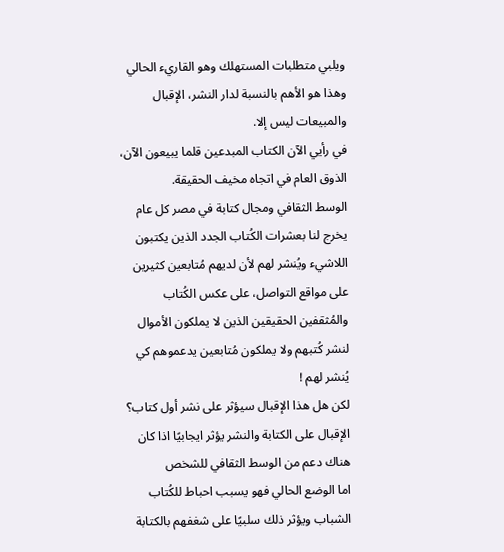ويلبي متطلبات المستهلك وهو القاريء الحالي وهذا هو الأهم بالنسبة لدار النشر، الإقبال والمبيعات ليس إلا.
في رأيي الآن الكتاب المبدعين قلما يبيعون الآن، الذوق العام في اتجاه مخيف الحقيقة.
الوسط الثقافي ومجال كتابة في مصر كل عام يخرج لنا بعشرات الكُتاب الجدد الذين يكتبون اللاشيء ويُنشر لهم لأن لديهم مُتابعين كثيرين على مواقع التواصل، على عكس الكُتاب والمُثقفين الحقيقين الذين لا يملكون الأموال لنشر كُتبهم ولا يملكون مُتابعين يدعموهم كي يُنشر لهم !
لكن هل هذا الإقبال سيؤثر على نشر أول كتاب؟
الإقبال على الكتابة والنشر يؤثر ايجابيًا اذا كان هناك دعم من الوسط الثقافي للشخص
اما الوضع الحالي فهو يسبب احباط للكُتاب الشباب ويؤثر ذلك سلبيًا على شغفهم بالكتابة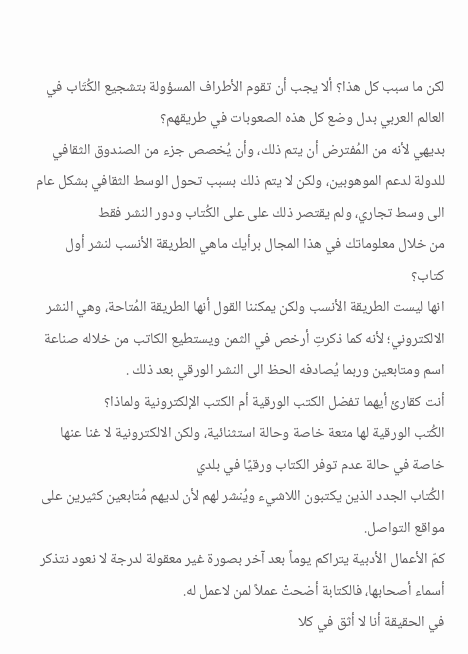لكن ما سبب كل هذا؟ ألا يجب أن تقوم الأطراف المسؤولة بتشجيع الكُتَاب في العالم العربي بدل وضع كل هذه الصعوبات في طريقهم؟
بديهي لأنه من المُفترض أن يتم ذلك، وأن يُخصص جزء من الصندوق الثقافي للدولة لدعم الموهوبين، ولكن لا يتم ذلك بسبب تحول الوسط الثقافي بشكل عام الى وسط تجاري، ولم يقتصر ذلك على على الكُتاب ودور النشر فقط
من خلال معلوماتك في هذا المجال برأيك ماهي الطريقة الأنسب لنشر أول كتاب؟
انها ليست الطريقة الأنسب ولكن يمكننا القول أنها الطريقة المُتاحة، وهي النشر الالكتروني؛ لأنه كما ذكرتِ أرخص في الثمن ويستطيع الكاتب من خلاله صناعة اسم ومتابعين وربما يُصادفه الحظ الى النشر الورقي بعد ذلك .
أنت كقارئ أيهما تفضل الكتب الورقية أم الكتب الإلكترونية ولماذا؟
الكُتب الورقية لها متعة خاصة وحالة استثنائية، ولكن الالكترونية لا غنا عنها خاصة في حالة عدم توفر الكتاب ورقيًا في بلدي
الكُتاب الجدد الذين يكتبون اللاشيء ويُنشر لهم لأن لديهم مُتابعين كثيرين على مواقع التواصل.
كمّ الأعمال الأدبية يتراكم يوماً بعد آخر بصورة غير معقولة لدرجة لا نعود نتذكر أسماء أصحابها، فالكتابة أضحتْ عملاً لمن لاعمل له.
في الحقيقة أنا لا أثق في كلا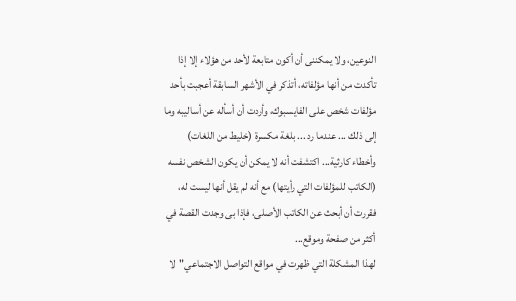النوعين، ولا يمكننى أن أكون متابعة لأحد من هؤلاء إلا إذا تأكدت من أنها مؤلفاته، أتذكر في الأشهر السابقة أعجبت بأحد مؤلفات شخص على الفايسبوك، وأردت أن أسأله عن أساليبه وما إلى ذلك ... عندما رد ... بلغة مكسرة (خليط من اللغات) وأخطاء كارثية... اكتشفت أنه لا يمكن أن يكون الشخص نفسه (الكاتب للمؤلفات التي رأيتها) مع أنه لم يقل أنها ليست له، فقررت أن أبحث عن الكاتب الأصلى، فإذا بى وجدت القصة في أكثر من صفحة وموقع...
لهذا المشكلة التي ظهرت في مواقع التواصل الاجتماعي"لا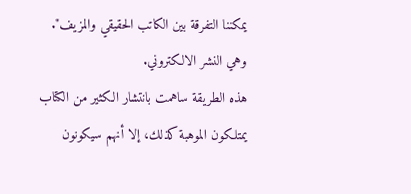يمكننا التفرقة بين الكاتب الحقيقي والمزيف".
وهي النشر الالكتروني.
هذه الطريقة ساهمت بانتشار الكثير من الكتاب يمتلكون الموهبة كذلك، إلا أنهم سيكونون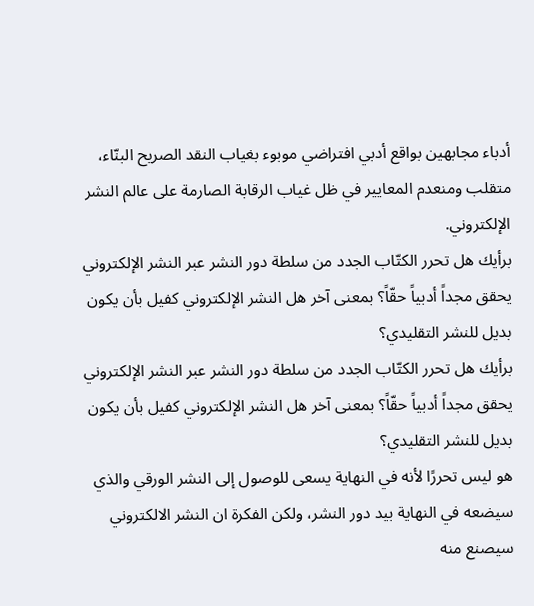أدباء مجابهين بواقع أدبي افتراضي موبوء بغياب النقد الصريح البنّاء، متقلب ومنعدم المعايير في ظل غياب الرقابة الصارمة على عالم النشر الإلكتروني.
برأيك هل تحرر الكتّاب الجدد من سلطة دور النشر عبر النشر الإلكتروني يحقق مجداً أدبياً حقّاً؟ بمعنى آخر هل النشر الإلكتروني كفيل بأن يكون بديل للنشر التقليدي؟
برأيك هل تحرر الكتّاب الجدد من سلطة دور النشر عبر النشر الإلكتروني يحقق مجداً أدبياً حقّاً؟ بمعنى آخر هل النشر الإلكتروني كفيل بأن يكون بديل للنشر التقليدي؟
هو ليس تحررًا لأنه في النهاية يسعى للوصول إلى النشر الورقي والذي سيضعه في النهاية بيد دور النشر، ولكن الفكرة ان النشر الالكتروني سيصنع منه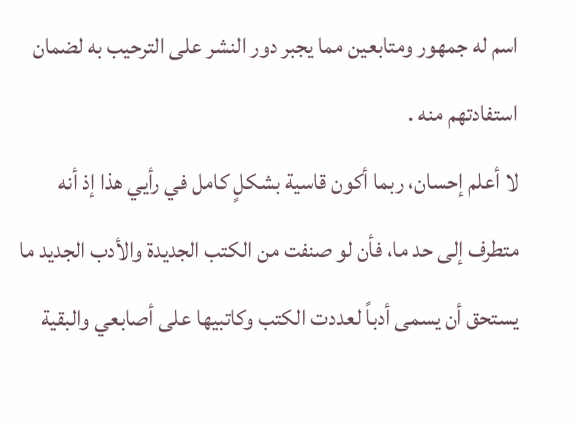اسم له جمهور ومتابعين مما يجبر دور النشر على الترحيب به لضمان استفادتهم منه .
لا أعلم إحسان، ربما أكون قاسية بشكلٍ كامل في رأيي هذا إذ أنه متطرف إلى حد ما، فأن لو صنفت من الكتب الجديدة والأدب الجديد ما يستحق أن يسمى أدباً لعددت الكتب وكاتبيها على أصابعي والبقية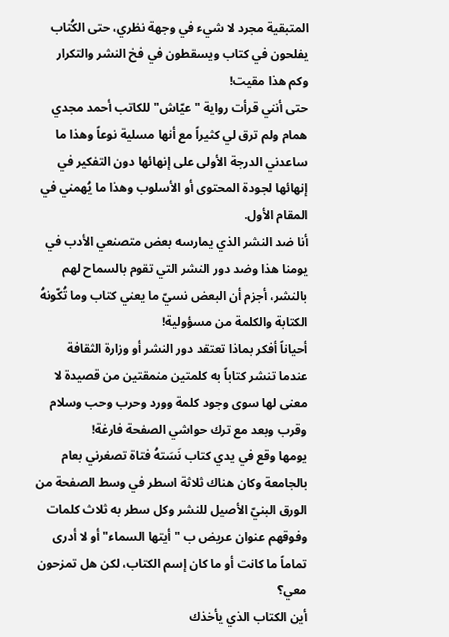المتبقية مجرد لا شيء في وجهة نظري، حتى الكُتاب يفلحون في كتاب ويسقطون في فخ النشر والتكرار وكم هذا مقيت!
حتى أنني قرأت رواية "عيّاش" للكاتب أحمد مجدي همام ولم ترق لي كثيراً مع أنها مسلية نوعاً وهذا ما ساعدني الدرجة الأولى على إنهائها دون التفكير في إنهائها لجودة المحتوى أو الأسلوب وهذا ما يُهمني في المقام الأول.
أنا ضد النشر الذي يمارسه بعض متصنعي الأدب في يومنا هذا وضد دور النشر التي تقوم بالسماح لهم بالنشر، أجزم أن البعض نسيّ ما يعني كتاب وما تُكّونهُ الكتابة والكلمة من مسؤولية!
أحياناً أفكر بماذا تعتقد دور النشر أو وزارة الثقافة عندما تنشر كتاباً به كلمتين منمقتين من قصيدة لا معنى لها سوى وجود كلمة وورد وحرب وحب وسلام وقرب وبعد مع ترك حواشي الصفحة فارغة!
يومها وقع في يدي كتاب نَسَتهُ فتاة تصغرني بعام بالجامعة وكان هناك ثلاثة اسطر في وسط الصفحة من الورق البنيّ الأصيل للنشر وكل سطر به ثلاث كلمات وفوقهم عنوان عريض ب "أيتها السماء" أو لا أدرى تماماً ما كانت أو ما كان إسم الكتاب، لكن هل تمزحون معي؟
أين الكتاب الذي يأخذك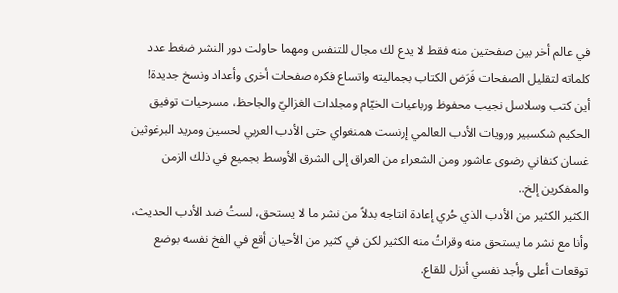في عالم أخر بين صفحتين منه فقط لا يدع لك مجال للتنفس ومهما حاولت دور النشر ضغط عدد كلماته لتقليل الصفحات فَرَض الكتاب بجماليته واتساع فكره صفحات أخرى وأعداد ونسخ جديدة!
أين كتب وسلاسل نجيب محفوظ ورباعيات الخيّام ومجلدات الغزاليّ والجاحظ، مسرحيات توفيق الحكيم شكسبير ورويات الأدب العالمي إرنست همنغواي حتى الأدب العربي لحسين ومريد البرغوثين غسان كنفاني رضوى عاشور ومن الشعراء من العراق إلى الشرق الأوسط بجميع في ذلك الزمن والمفكرين إلخ..
الكثير الكثير من الأدب الذي حُري إعادة انتاجه بدلاً من نشر ما لا يستحق، لستُ ضد الأدب الحديث، وأنا مع نشر ما يستحق منه وقراتُ منه الكثير لكن في كثير من الأحيان أقع في الفخ نفسه بوضع توقعات أعلى وأجد نفسي أنزل للقاع.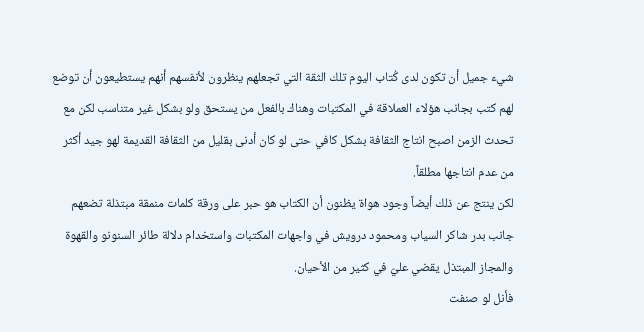شيء جميل أن تكون لدى كُتاب اليوم تلك الثقة التي تجعلهم ينظرون لأنفسهم أنهم يستطيعون أن توضع لهم كتب بجانب هؤلاء العملاقة في المكتبات وهناك بالفعل من يستحق ولو بشكل غير متناسب لكن مع تحدث الزمن اصبح انتاج الثقافة بشكل كافي حتى لو كان أدنى بقليل من الثقافة القديمة لهو جيد أكثر من عدم انتاجها مطلقاً.
لكن ينتج عن ذلك أيضاً وجود هواة يظنون أن الكتاب هو حبر على ورقة كلمات منمقة مبتذلة تضعهم جانب بدر شاكر السياب ومحمود درويش في واجهات المكتبات واستخدام دلالة طائر السنونو والقهوة والمجاز المبتذل يقضي عليّ في كثير من الأحيان.
فأنل لو صنفت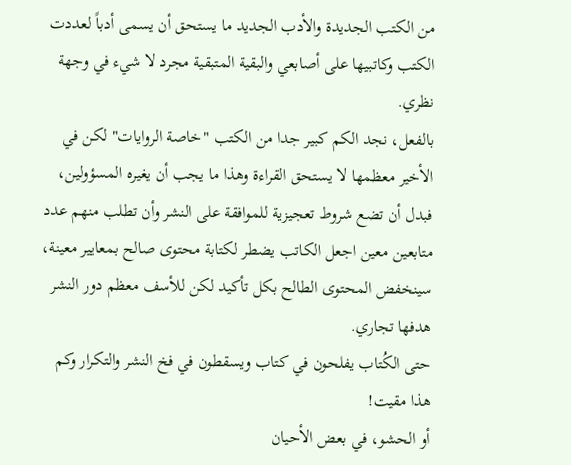من الكتب الجديدة والأدب الجديد ما يستحق أن يسمى أدباً لعددت الكتب وكاتبيها على أصابعي والبقية المتبقية مجرد لا شيء في وجهة نظري.
بالفعل، نجد الكم كبير جدا من الكتب "خاصة الروايات" لكن في الأخير معظمها لا يستحق القراءة وهذا ما يجب أن يغيره المسؤولين، فبدل أن تضع شروط تعجيزية للموافقة على النشر وأن تطلب منهم عدد متابعين معين اجعل الكاتب يضطر لكتابة محتوى صالح بمعايير معينة، سينخفض المحتوى الطالح بكل تأكيد لكن للأسف معظم دور النشر هدفها تجاري.
حتى الكُتاب يفلحون في كتاب ويسقطون في فخ النشر والتكرار وكم هذا مقيت!
أو الحشو، في بعض الأحيان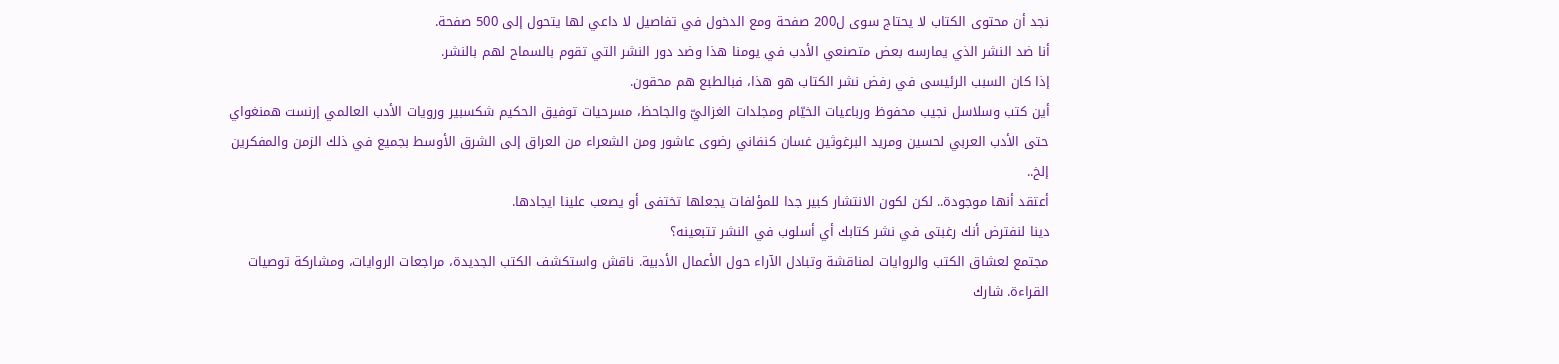نجد أن محتوى الكتاب لا يحتاج سوى ل200 صفحة ومع الدخول في تفاصيل لا داعي لها يتحول إلى 500 صفحة.
أنا ضد النشر الذي يمارسه بعض متصنعي الأدب في يومنا هذا وضد دور النشر التي تقوم بالسماح لهم بالنشر.
إذا كان السبب الرئيسى في رفض نشر الكتاب هو هذا، فبالطبع هم محقون.
أين كتب وسلاسل نجيب محفوظ ورباعيات الخيّام ومجلدات الغزاليّ والجاحظ، مسرحيات توفيق الحكيم شكسبير ورويات الأدب العالمي إرنست همنغواي حتى الأدب العربي لحسين ومريد البرغوثين غسان كنفاني رضوى عاشور ومن الشعراء من العراق إلى الشرق الأوسط بجميع في ذلك الزمن والمفكرين إلخ..
أعتقد أنها موجودة.. لكن لكون الانتشار كبير جدا للمؤلفات يجعلها تختفى أو يصعب علينا ايجادها.
دينا لنفترض أنك رغبتى في نشر كتابك أي أسلوب في النشر تتبعينه؟
مجتمع لعشاق الكتب والروايات لمناقشة وتبادل الآراء حول الأعمال الأدبية. ناقش واستكشف الكتب الجديدة، مراجعات الروايات، ومشاركة توصيات القراءة. شارك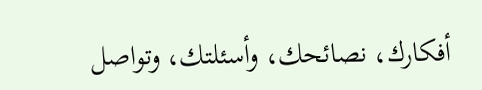أفكارك، نصائحك، وأسئلتك، وتواصل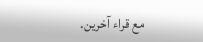مع قراء آخرين.